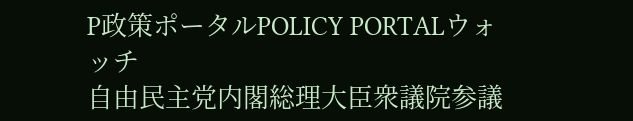P政策ポータルPOLICY PORTALウォッチ
自由民主党内閣総理大臣衆議院参議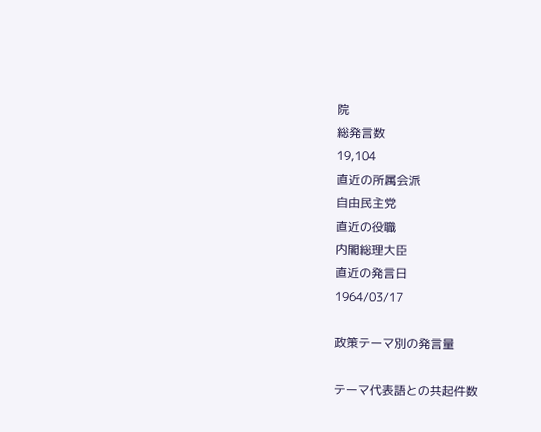院
総発言数
19,104
直近の所属会派
自由民主党
直近の役職
内閣総理大臣
直近の発言日
1964/03/17

政策テーマ別の発言量

テーマ代表語との共起件数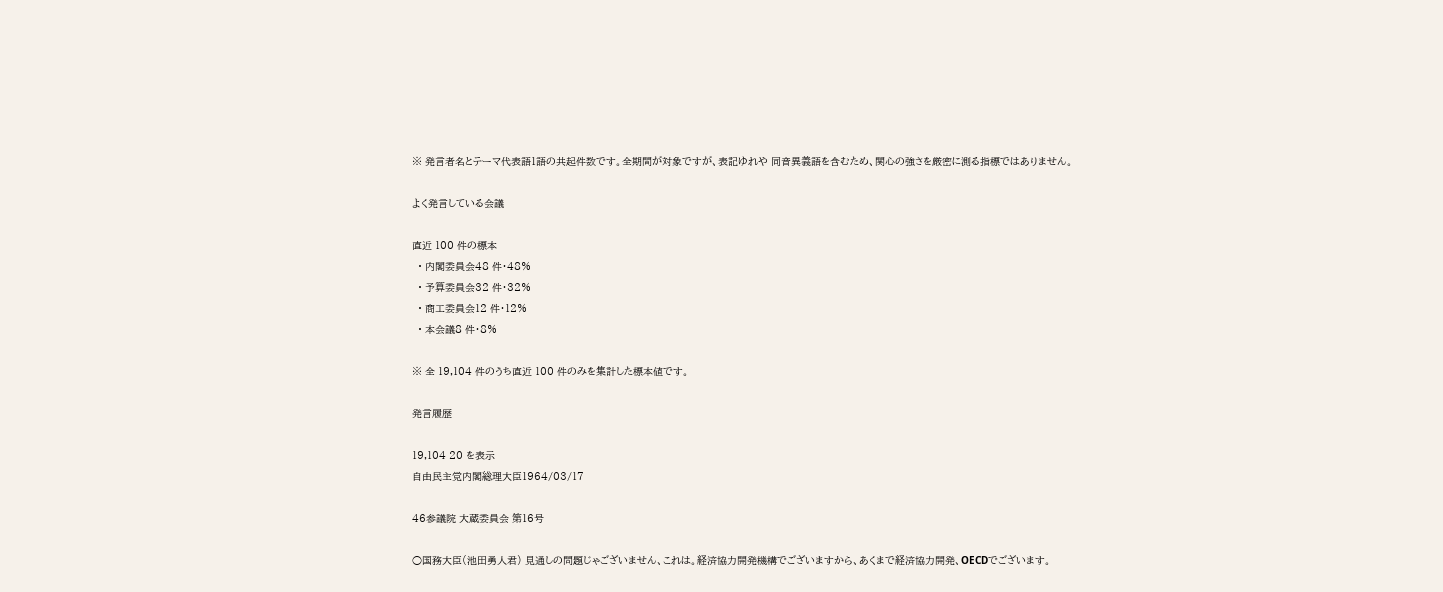※ 発言者名とテーマ代表語1語の共起件数です。全期間が対象ですが、表記ゆれや 同音異義語を含むため、関心の強さを厳密に測る指標ではありません。

よく発言している会議

直近 100 件の標本
  • 内閣委員会48 件・48%
  • 予算委員会32 件・32%
  • 商工委員会12 件・12%
  • 本会議8 件・8%

※ 全 19,104 件のうち直近 100 件のみを集計した標本値です。

発言履歴

19,104 20 を表示
自由民主党内閣総理大臣1964/03/17

46参議院 大蔵委員会 第16号

○国務大臣(池田勇人君) 見通しの問題じゃございません、これは。経済協力開発機構でございますから、あくまで経済協力開発、OECDでございます。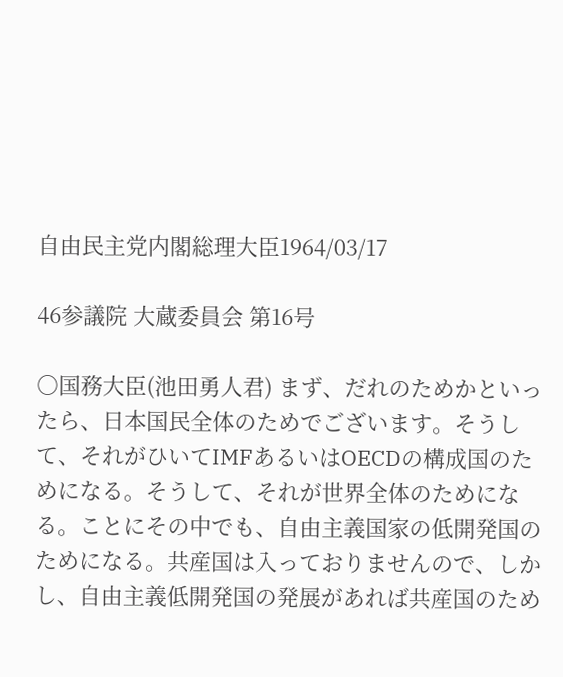自由民主党内閣総理大臣1964/03/17

46参議院 大蔵委員会 第16号

○国務大臣(池田勇人君) まず、だれのためかといったら、日本国民全体のためでございます。そうして、それがひいてIMFあるいはOECDの構成国のためになる。そうして、それが世界全体のためになる。ことにその中でも、自由主義国家の低開発国のためになる。共産国は入っておりませんので、しかし、自由主義低開発国の発展があれば共産国のため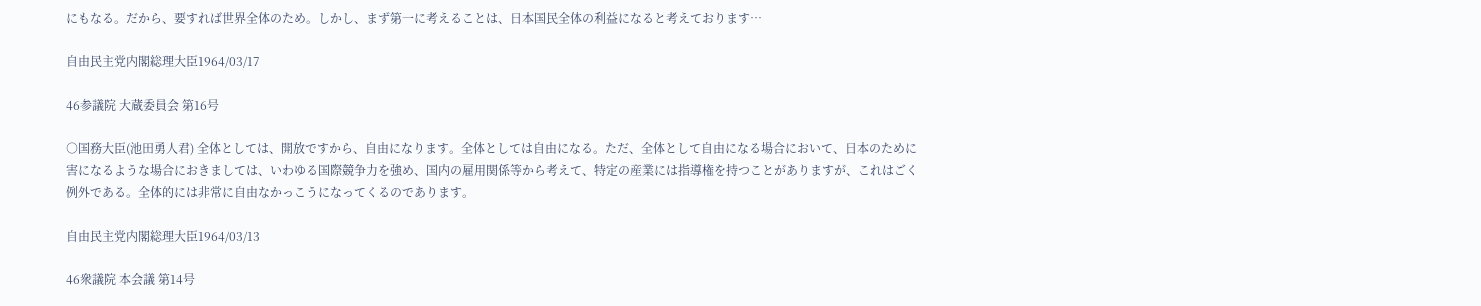にもなる。だから、要すれば世界全体のため。しかし、まず第一に考えることは、日本国民全体の利益になると考えております…

自由民主党内閣総理大臣1964/03/17

46参議院 大蔵委員会 第16号

○国務大臣(池田勇人君) 全体としては、開放ですから、自由になります。全体としては自由になる。ただ、全体として自由になる場合において、日本のために害になるような場合におきましては、いわゆる国際競争力を強め、国内の雇用関係等から考えて、特定の産業には指導権を持つことがありますが、これはごく例外である。全体的には非常に自由なかっこうになってくるのであります。

自由民主党内閣総理大臣1964/03/13

46衆議院 本会議 第14号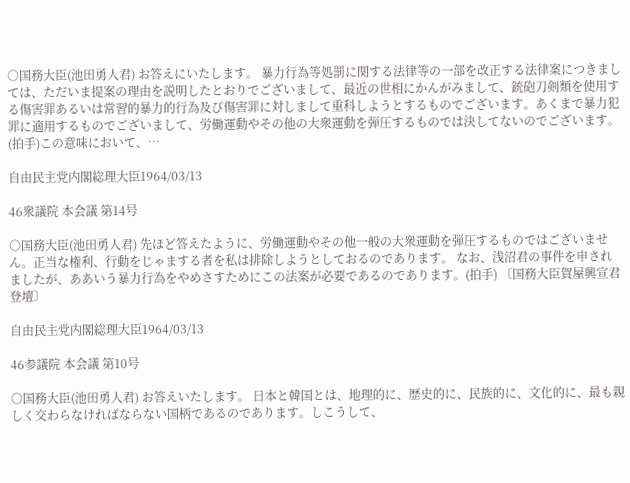○国務大臣(池田勇人君) お答えにいたします。 暴力行為等処罰に関する法律等の一部を改正する法律案につきましては、ただいま提案の理由を説明したとおりでございまして、最近の世相にかんがみまして、銃砲刀剣類を使用する傷害罪あるいは常習的暴力的行為及び傷害罪に対しまして重科しようとするものでございます。あくまで暴力犯罪に適用するものでございまして、労働運動やその他の大衆運動を弾圧するものでは決してないのでございます。(拍手)この意味において、…

自由民主党内閣総理大臣1964/03/13

46衆議院 本会議 第14号

○国務大臣(池田勇人君) 先ほど答えたように、労働運動やその他一般の大衆運動を弾圧するものではございません。正当な権利、行動をじゃまする者を私は排除しようとしておるのであります。 なお、浅沼君の事件を申されましたが、ああいう暴力行為をやめさすためにこの法案が必要であるのであります。(拍手) 〔国務大臣賀屋興宣君登壇〕

自由民主党内閣総理大臣1964/03/13

46参議院 本会議 第10号

○国務大臣(池田勇人君) お答えいたします。 日本と韓国とは、地理的に、歴史的に、民族的に、文化的に、最も親しく交わらなければならない国柄であるのであります。しこうして、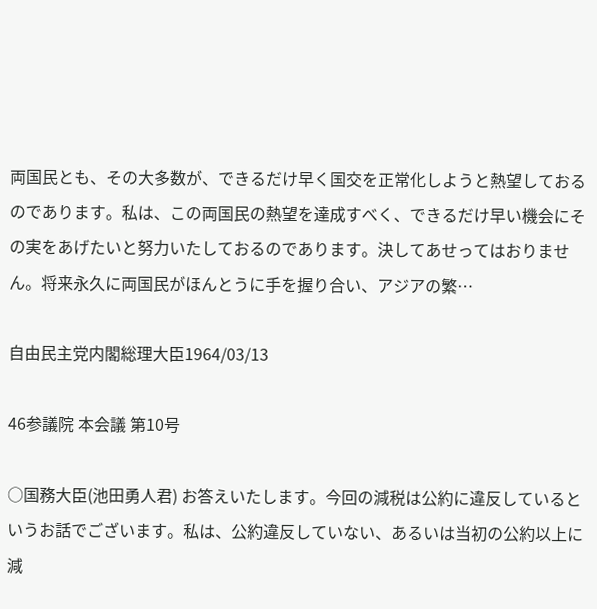両国民とも、その大多数が、できるだけ早く国交を正常化しようと熱望しておるのであります。私は、この両国民の熱望を達成すべく、できるだけ早い機会にその実をあげたいと努力いたしておるのであります。決してあせってはおりません。将来永久に両国民がほんとうに手を握り合い、アジアの繁…

自由民主党内閣総理大臣1964/03/13

46参議院 本会議 第10号

○国務大臣(池田勇人君) お答えいたします。今回の減税は公約に違反しているというお話でございます。私は、公約違反していない、あるいは当初の公約以上に減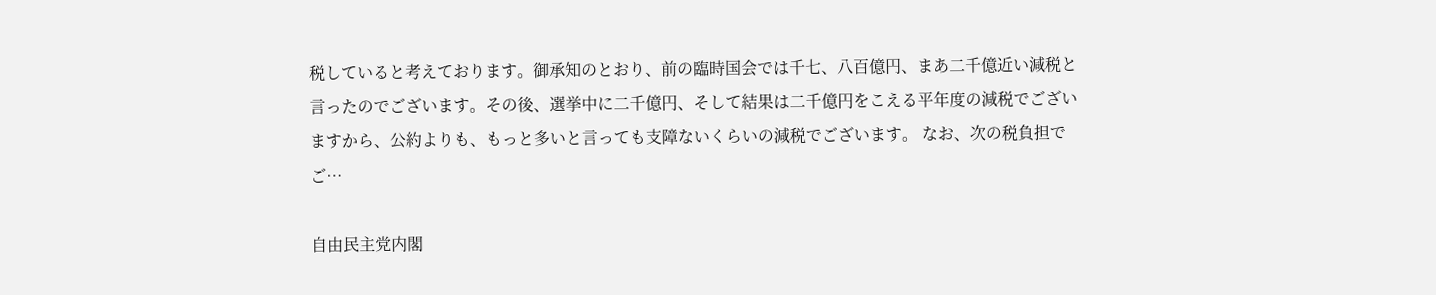税していると考えております。御承知のとおり、前の臨時国会では千七、八百億円、まあ二千億近い減税と言ったのでございます。その後、選挙中に二千億円、そして結果は二千億円をこえる平年度の減税でございますから、公約よりも、もっと多いと言っても支障ないくらいの減税でございます。 なお、次の税負担でご…

自由民主党内閣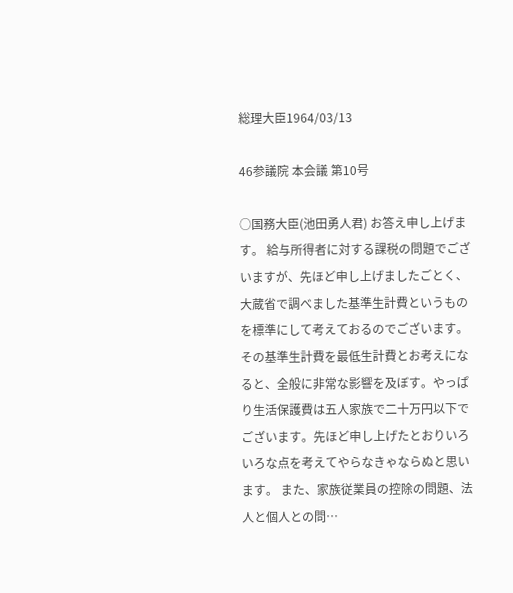総理大臣1964/03/13

46参議院 本会議 第10号

○国務大臣(池田勇人君) お答え申し上げます。 給与所得者に対する課税の問題でございますが、先ほど申し上げましたごとく、大蔵省で調べました基準生計費というものを標準にして考えておるのでございます。その基準生計費を最低生計費とお考えになると、全般に非常な影響を及ぼす。やっぱり生活保護費は五人家族で二十万円以下でございます。先ほど申し上げたとおりいろいろな点を考えてやらなきゃならぬと思います。 また、家族従業員の控除の問題、法人と個人との問…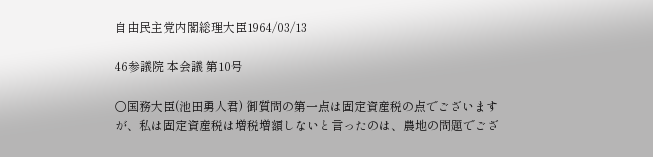自由民主党内閣総理大臣1964/03/13

46参議院 本会議 第10号

○国務大臣(池田勇人君) 御質問の第一点は固定資産税の点でございますが、私は固定資産税は増税増額しないと言ったのは、農地の問題でござ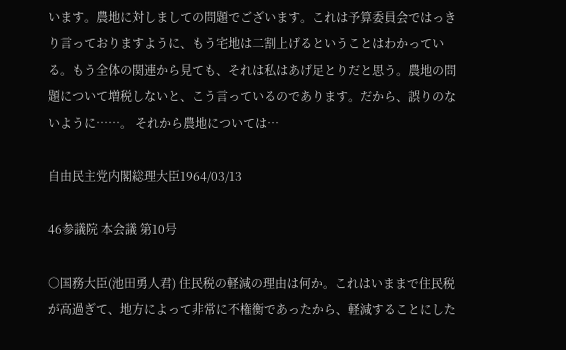います。農地に対しましての問題でございます。これは予算委員会ではっきり言っておりますように、もう宅地は二割上げるということはわかっている。もう全体の関連から見ても、それは私はあげ足とりだと思う。農地の問題について増税しないと、こう言っているのであります。だから、誤りのないように……。 それから農地については…

自由民主党内閣総理大臣1964/03/13

46参議院 本会議 第10号

○国務大臣(池田勇人君) 住民税の軽減の理由は何か。これはいままで住民税が高過ぎて、地方によって非常に不権衡であったから、軽減することにした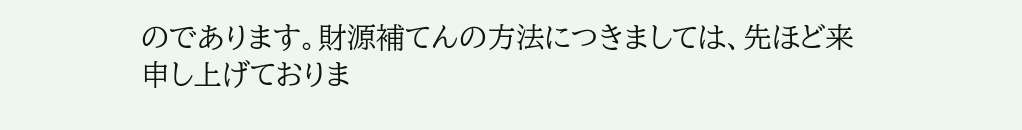のであります。財源補てんの方法につきましては、先ほど来申し上げておりま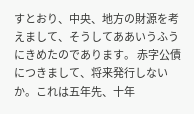すとおり、中央、地方の財源を考えまして、そうしてああいうふうにきめたのであります。 赤字公債につきまして、将来発行しないか。これは五年先、十年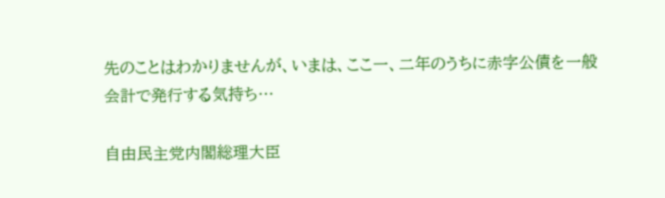先のことはわかりませんが、いまは、ここ一、二年のうちに赤字公債を一般会計で発行する気持ち…

自由民主党内閣総理大臣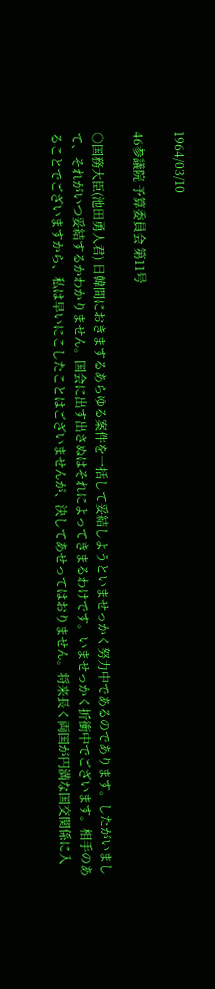1964/03/10

46参議院 予算委員会 第11号

○国務大臣(池田勇人君) 日韓間におきまするあらゆる案件を一括して妥結しようといませっかく努力中であるのであります。したがいまして、それがいつ妥結するかわかりません。国会に出す出さぬはそれによってきまるわけです。いませっかく折衝中でございます。相手のあることでございますから、私は早いにこしたことはございませんが、決してあせってはおりません。将来長く両国が円満な国交関係に入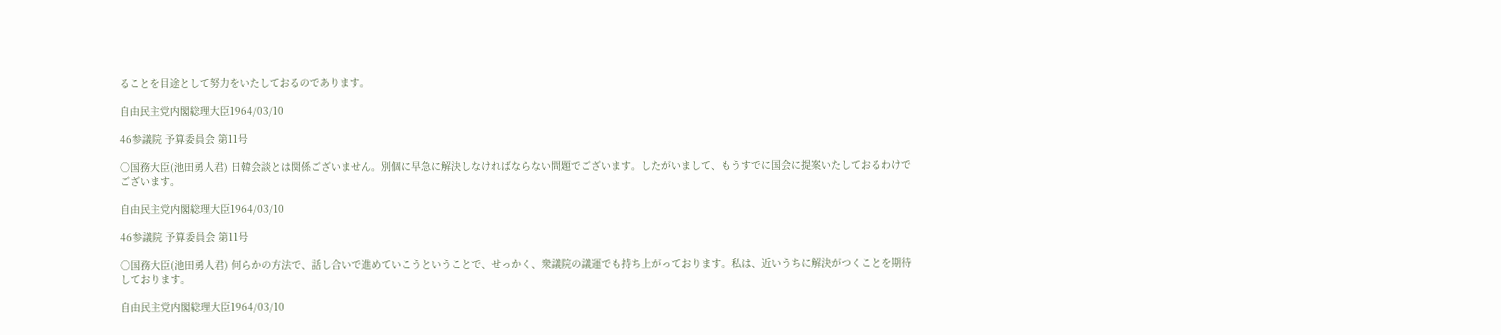ることを目途として努力をいたしておるのであります。

自由民主党内閣総理大臣1964/03/10

46参議院 予算委員会 第11号

○国務大臣(池田勇人君) 日韓会談とは関係ございません。別個に早急に解決しなければならない問題でございます。したがいまして、もうすでに国会に提案いたしておるわけでございます。

自由民主党内閣総理大臣1964/03/10

46参議院 予算委員会 第11号

○国務大臣(池田勇人君) 何らかの方法で、話し合いで進めていこうということで、せっかく、衆議院の議運でも持ち上がっております。私は、近いうちに解決がつくことを期待しております。

自由民主党内閣総理大臣1964/03/10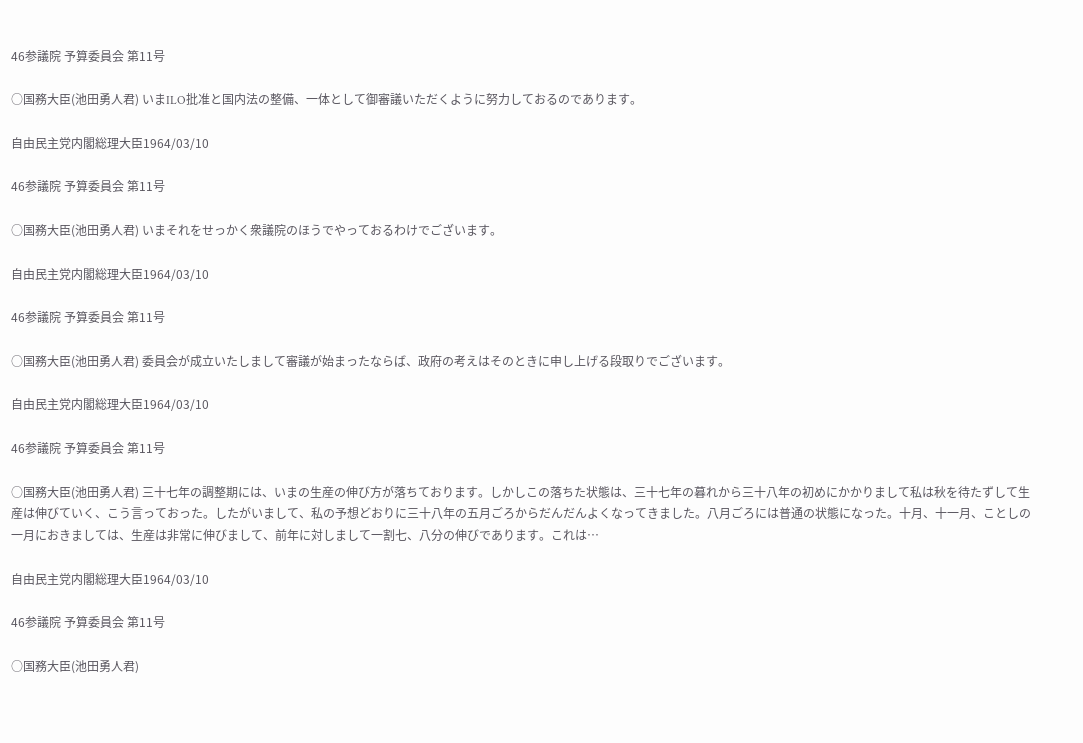46参議院 予算委員会 第11号

○国務大臣(池田勇人君) いまILO批准と国内法の整備、一体として御審議いただくように努力しておるのであります。

自由民主党内閣総理大臣1964/03/10

46参議院 予算委員会 第11号

○国務大臣(池田勇人君) いまそれをせっかく衆議院のほうでやっておるわけでございます。

自由民主党内閣総理大臣1964/03/10

46参議院 予算委員会 第11号

○国務大臣(池田勇人君) 委員会が成立いたしまして審議が始まったならば、政府の考えはそのときに申し上げる段取りでございます。

自由民主党内閣総理大臣1964/03/10

46参議院 予算委員会 第11号

○国務大臣(池田勇人君) 三十七年の調整期には、いまの生産の伸び方が落ちております。しかしこの落ちた状態は、三十七年の暮れから三十八年の初めにかかりまして私は秋を待たずして生産は伸びていく、こう言っておった。したがいまして、私の予想どおりに三十八年の五月ごろからだんだんよくなってきました。八月ごろには普通の状態になった。十月、十一月、ことしの一月におきましては、生産は非常に伸びまして、前年に対しまして一割七、八分の伸びであります。これは…

自由民主党内閣総理大臣1964/03/10

46参議院 予算委員会 第11号

○国務大臣(池田勇人君)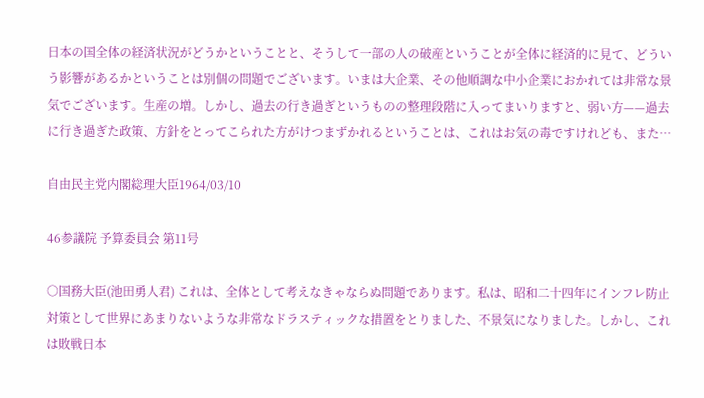日本の国全体の経済状況がどうかということと、そうして一部の人の破産ということが全体に経済的に見て、どういう影響があるかということは別個の問題でございます。いまは大企業、その他順調な中小企業におかれては非常な景気でございます。生産の増。しかし、過去の行き過ぎというものの整理段階に入ってまいりますと、弱い方——過去に行き過ぎた政策、方針をとってこられた方がけつまずかれるということは、これはお気の毒ですけれども、また…

自由民主党内閣総理大臣1964/03/10

46参議院 予算委員会 第11号

○国務大臣(池田勇人君) これは、全体として考えなきゃならぬ問題であります。私は、昭和二十四年にインフレ防止対策として世界にあまりないような非常なドラスティックな措置をとりました、不景気になりました。しかし、これは敗戦日本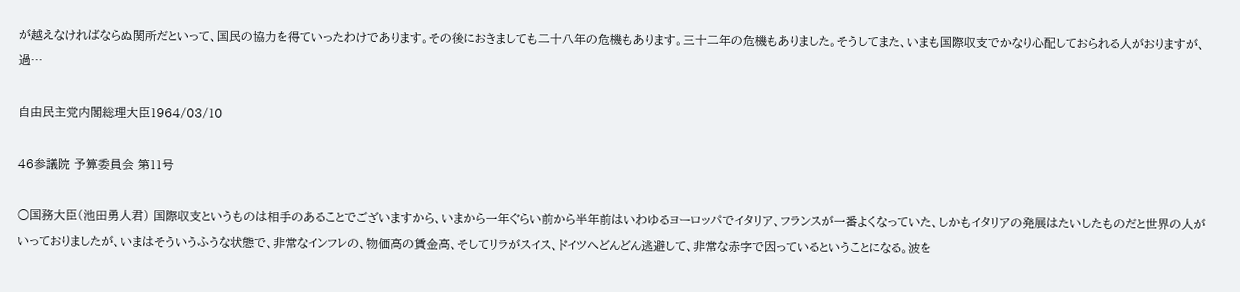が越えなければならぬ関所だといって、国民の協力を得ていったわけであります。その後におきましても二十八年の危機もあります。三十二年の危機もありました。そうしてまた、いまも国際収支でかなり心配しておられる人がおりますが、過…

自由民主党内閣総理大臣1964/03/10

46参議院 予算委員会 第11号

○国務大臣(池田勇人君) 国際収支というものは相手のあることでございますから、いまから一年ぐらい前から半年前はいわゆるヨーロッパでイタリア、フランスが一番よくなっていた、しかもイタリアの発展はたいしたものだと世界の人がいっておりましたが、いまはそういうふうな状態で、非常なインフレの、物価高の賃金高、そしてリラがスイス、ドイツへどんどん逃避して、非常な赤字で因っているということになる。波を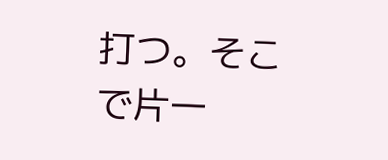打つ。そこで片一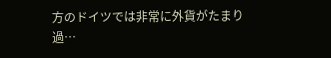方のドイツでは非常に外貨がたまり過…